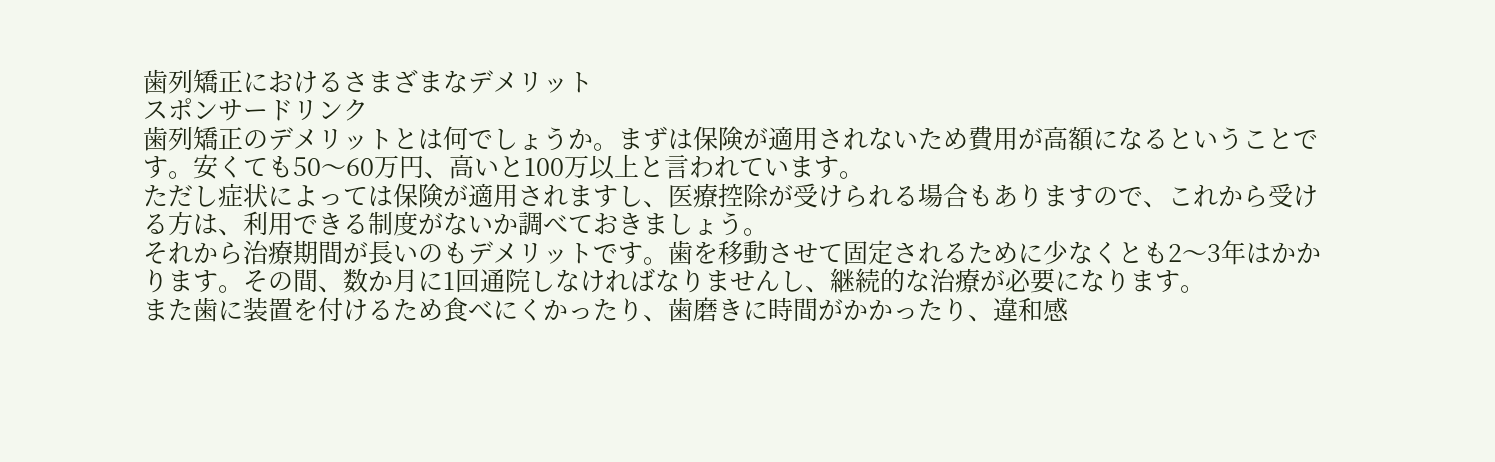歯列矯正におけるさまざまなデメリット
スポンサードリンク
歯列矯正のデメリットとは何でしょうか。まずは保険が適用されないため費用が高額になるということです。安くても50〜60万円、高いと100万以上と言われています。
ただし症状によっては保険が適用されますし、医療控除が受けられる場合もありますので、これから受ける方は、利用できる制度がないか調べておきましょう。
それから治療期間が長いのもデメリットです。歯を移動させて固定されるために少なくとも2〜3年はかかります。その間、数か月に1回通院しなければなりませんし、継続的な治療が必要になります。
また歯に装置を付けるため食べにくかったり、歯磨きに時間がかかったり、違和感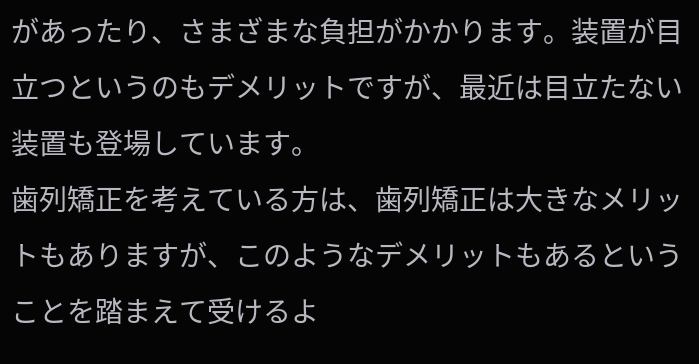があったり、さまざまな負担がかかります。装置が目立つというのもデメリットですが、最近は目立たない装置も登場しています。
歯列矯正を考えている方は、歯列矯正は大きなメリットもありますが、このようなデメリットもあるということを踏まえて受けるよ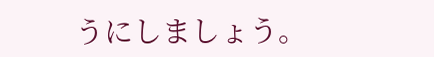うにしましょう。